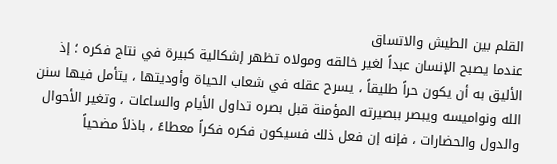القلم بين الطيش والاتساق
عندما يصبح الإنسان عبداً لغير خالقه ومولاه تظهر إشكالية كبيرة في نتاج فكره ؛ إذ الأليق به أن يكون حراً طليقاً ، يسرح عقله في شعاب الحياة وأوديتها ، يتأمل فيها سنن الله ونواميسه ويبصر ببصيرته المؤمنة قبل بصره تداول الأيام والساعات ، وتغير الأحوال والدول والحضارات ، فإنه إن فعل ذلك فسيكون فكره فكراً معطاءً ، باذلاً مضحياً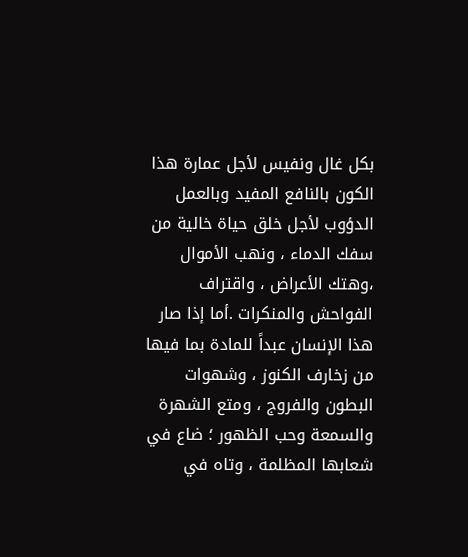بكل غال ونفيس لأجل عمارة هذا الكون بالنافع المفيد وبالعمل الدؤوب لأجل خلق حياة خالية من سفك الدماء ، ونهب الأموال ،وهتك الأعراض ، واقتراف الفواحش والمنكرات .أما إذا صار هذا الإنسان عبداً للمادة بما فيها من زخارف الكنوز ، وشهوات البطون والفروج ، ومتع الشهرة والسمعة وحب الظهور ؛ ضاع في شعابها المظلمة ، وتاه في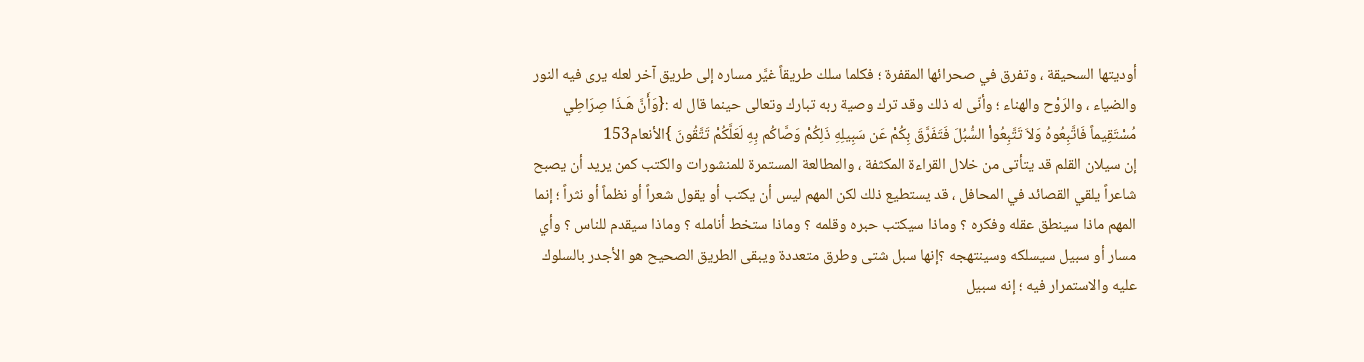أوديتها السحيقة ، وتفرق في صحرائها المقفرة ؛ فكلما سلك طريقاً غيَّر مساره إلى طريق آخر لعله يرى فيه النور والضياء ، والرَوْح والهناء ؛ وأنّى له ذلك وقد ترك وصية ربه تبارك وتعالى حينما قال له :{وَأَنَّ هَـذَا صِرَاطِي مُسْتَقِيماً فَاتَّبِعُوهُ وَلاَ تَتَّبِعُواْ السُّبُلَ فَتَفَرَّقَ بِكُمْ عَن سَبِيلِهِ ذَلِكُمْ وَصَّاكُم بِهِ لَعَلَّكُمْ تَتَّقُونَ }الأنعام153
إن سيلان القلم قد يتأتى من خلال القراءة المكثفة ، والمطالعة المستمرة للمنشورات والكتب كمن يريد أن يصبح شاعراً يلقي القصائد في المحافل ، قد يستطيع ذلك لكن المهم ليس أن يكتب أو يقول شعراً أو نظماً أو نثراً ؛ إنما المهم ماذا سينطق عقله وفكره ؟ وماذا سيكتب حبره وقلمه ؟ وماذا ستخط أنامله ؟ وماذا سيقدم للناس ؟ وأي مسار أو سبيل سيسلكه وسينتهجه ؟إنها سبل شتى وطرق متعددة ويبقى الطريق الصحيح هو الأجدر بالسلوك عليه والاستمرار فيه ؛ إنه سبيل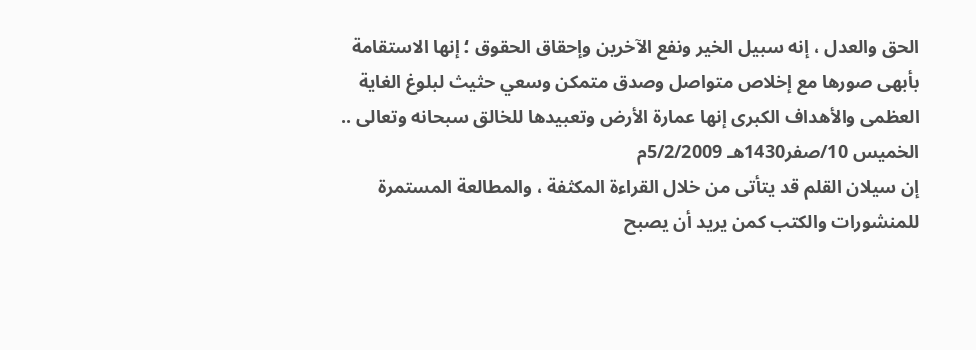الحق والعدل ، إنه سبيل الخير ونفع الآخرين وإحقاق الحقوق ؛ إنها الاستقامة بأبهى صورها مع إخلاص متواصل وصدق متمكن وسعي حثيث لبلوغ الغاية العظمى والأهداف الكبرى إنها عمارة الأرض وتعبيدها للخالق سبحانه وتعالى .. الخميس 10/صفر1430هـ 5/2/2009م
إن سيلان القلم قد يتأتى من خلال القراءة المكثفة ، والمطالعة المستمرة للمنشورات والكتب كمن يريد أن يصبح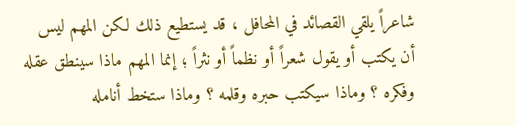شاعراً يلقي القصائد في المحافل ، قد يستطيع ذلك لكن المهم ليس أن يكتب أو يقول شعراً أو نظماً أو نثراً ؛ إنما المهم ماذا سينطق عقله وفكره ؟ وماذا سيكتب حبره وقلمه ؟ وماذا ستخط أنامله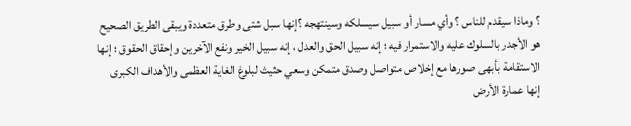؟ وماذا سيقدم للناس ؟ وأي مسار أو سبيل سيسلكه وسينتهجه ؟إنها سبل شتى وطرق متعددة ويبقى الطريق الصحيح هو الأجدر بالسلوك عليه والاستمرار فيه ؛ إنه سبيل الحق والعدل ، إنه سبيل الخير ونفع الآخرين وإحقاق الحقوق ؛ إنها الاستقامة بأبهى صورها مع إخلاص متواصل وصدق متمكن وسعي حثيث لبلوغ الغاية العظمى والأهداف الكبرى إنها عمارة الأرض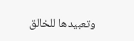وتعبيدها للخالق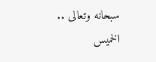سبحانه وتعالى .. الخميس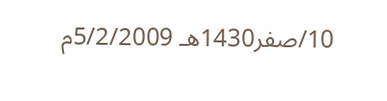10/صفر1430هـ 5/2/2009م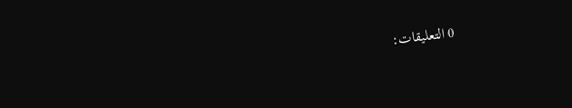0 التعليقات: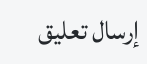إرسال تعليق